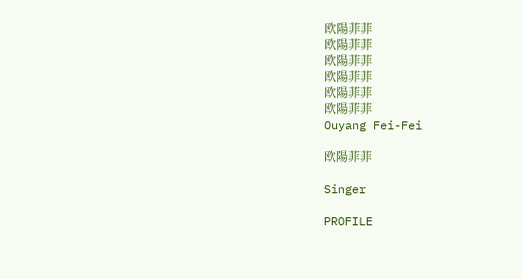欧陽菲菲
欧陽菲菲
欧陽菲菲
欧陽菲菲
欧陽菲菲
欧陽菲菲
Ouyang Fei-Fei

欧陽菲菲

Singer

PROFILE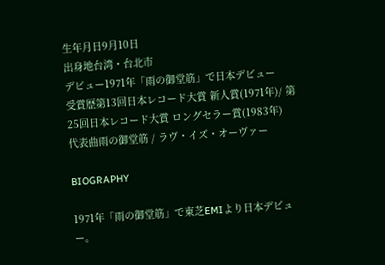生年月日9月10日
出身地台湾・台北市
デビュー1971年「雨の御堂筋」で日本デビュー
受賞歴第13回日本レコード大賞 新人賞(1971年)/ 第25回日本レコード大賞 ロングセラー賞(1983年)
代表曲雨の御堂筋 / ラヴ・イズ・オーヴァー

BIOGRAPHY

1971年「雨の御堂筋」で東芝EMIより日本デビュー。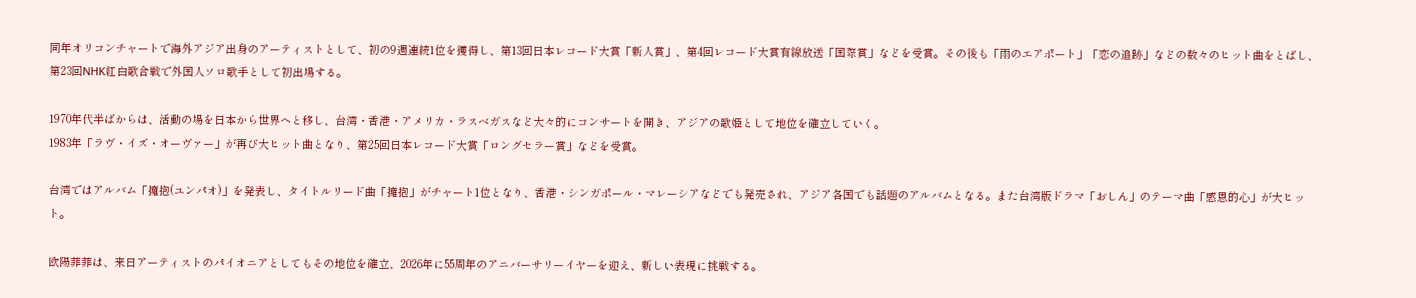同年オリコンチャートで海外アジア出身のアーティストとして、初の9週連続1位を獲得し、第13回日本レコード大賞「新人賞」、第4回レコード大賞有線放送「国際賞」などを受賞。その後も「雨のエアポート」「恋の追跡」などの数々のヒット曲をとばし、第23回NHK紅白歌合戦で外国人ソロ歌手として初出場する。

1970年代半ばからは、活動の場を日本から世界へと移し、台湾・香港・アメリカ・ラスベガスなど大々的にコンサートを開き、アジアの歌姫として地位を確立していく。
1983年「ラヴ・イズ・オーヴァー」が再び大ヒット曲となり、第25回日本レコード大賞「ロングセラー賞」などを受賞。

台湾ではアルバム「擁抱(ユンパオ)」を発表し、タイトルリード曲「擁抱」がチャート1位となり、香港・シンガポール・マレーシアなどでも発売され、アジア各国でも話題のアルバムとなる。また台湾版ドラマ「おしん」のテーマ曲「感恩的心」が大ヒット。

欧陽菲菲は、来日アーティストのパイオニアとしてもその地位を確立、2026年に55周年のアニバーサリーイヤーを迎え、新しい表現に挑戦する。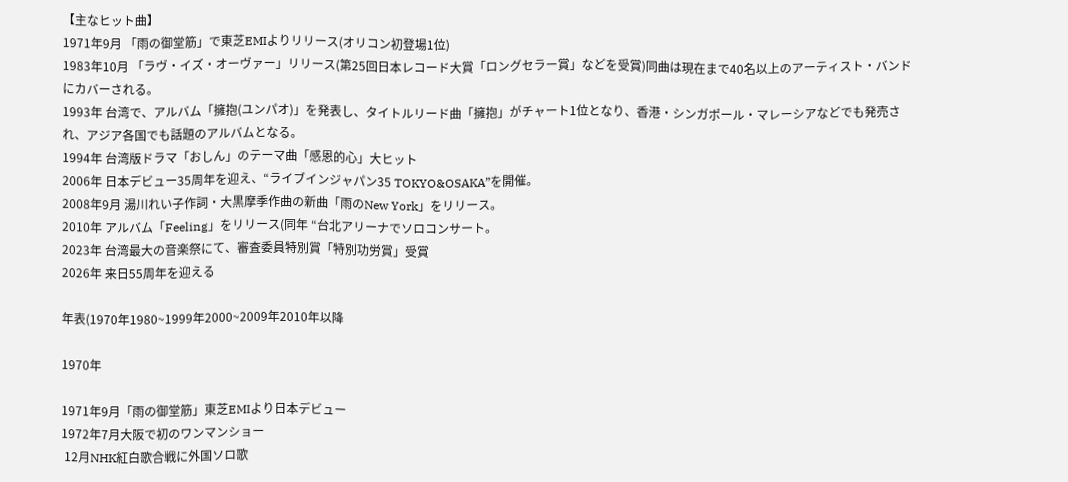【主なヒット曲】
1971年9月 「雨の御堂筋」で東芝EMIよりリリース(オリコン初登場1位)
1983年10月 「ラヴ・イズ・オーヴァー」リリース(第25回日本レコード大賞「ロングセラー賞」などを受賞)同曲は現在まで40名以上のアーティスト・バンドにカバーされる。
1993年 台湾で、アルバム「擁抱(ユンパオ)」を発表し、タイトルリード曲「擁抱」がチャート1位となり、香港・シンガポール・マレーシアなどでも発売され、アジア各国でも話題のアルバムとなる。
1994年 台湾版ドラマ「おしん」のテーマ曲「感恩的心」大ヒット
2006年 日本デビュー35周年を迎え、“ライブインジャパン35 TOKYO&OSAKA”を開催。
2008年9月 湯川れい子作詞・大黒摩季作曲の新曲「雨のNew York」をリリース。
2010年 アルバム「Feeling」をリリース(同年 “台北アリーナでソロコンサート。
2023年 台湾最大の音楽祭にて、審査委員特別賞「特別功労賞」受賞
2026年 来日55周年を迎える

年表(1970年1980~1999年2000~2009年2010年以降

1970年

1971年9月「雨の御堂筋」東芝EMIより日本デビュー
1972年7月大阪で初のワンマンショー
 12月NHK紅白歌合戦に外国ソロ歌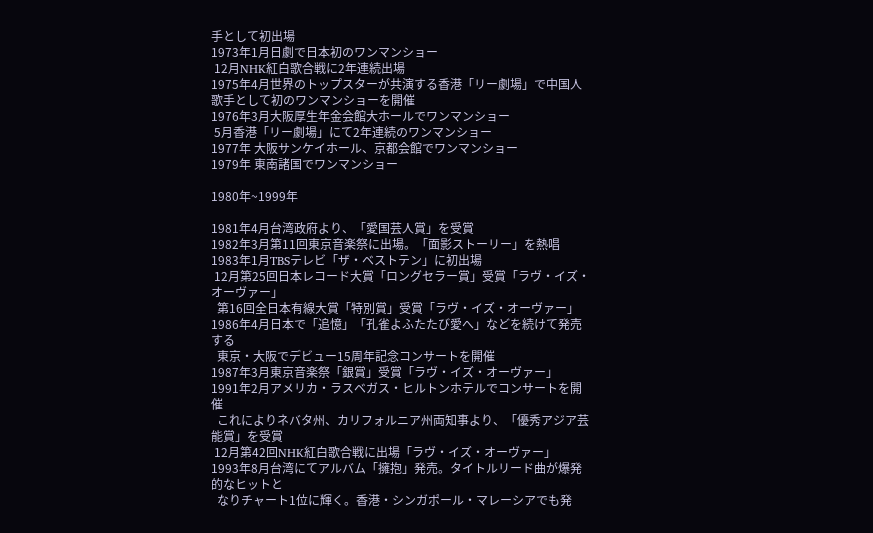手として初出場
1973年1月日劇で日本初のワンマンショー
 12月NHK紅白歌合戦に2年連続出場
1975年4月世界のトップスターが共演する香港「リー劇場」で中国人歌手として初のワンマンショーを開催
1976年3月大阪厚生年金会館大ホールでワンマンショー
 5月香港「リー劇場」にて2年連続のワンマンショー
1977年 大阪サンケイホール、京都会館でワンマンショー
1979年 東南諸国でワンマンショー

1980年~1999年

1981年4月台湾政府より、「愛国芸人賞」を受賞
1982年3月第11回東京音楽祭に出場。「面影ストーリー」を熱唱
1983年1月TBSテレビ「ザ・ベストテン」に初出場
 12月第25回日本レコード大賞「ロングセラー賞」受賞「ラヴ・イズ・オーヴァー」
  第16回全日本有線大賞「特別賞」受賞「ラヴ・イズ・オーヴァー」
1986年4月日本で「追憶」「孔雀よふたたび愛へ」などを続けて発売する
  東京・大阪でデビュー15周年記念コンサートを開催
1987年3月東京音楽祭「銀賞」受賞「ラヴ・イズ・オーヴァー」
1991年2月アメリカ・ラスベガス・ヒルトンホテルでコンサートを開催
  これによりネバタ州、カリフォルニア州両知事より、「優秀アジア芸能賞」を受賞
 12月第42回NHK紅白歌合戦に出場「ラヴ・イズ・オーヴァー」
1993年8月台湾にてアルバム「擁抱」発売。タイトルリード曲が爆発的なヒットと
  なりチャート1位に輝く。香港・シンガポール・マレーシアでも発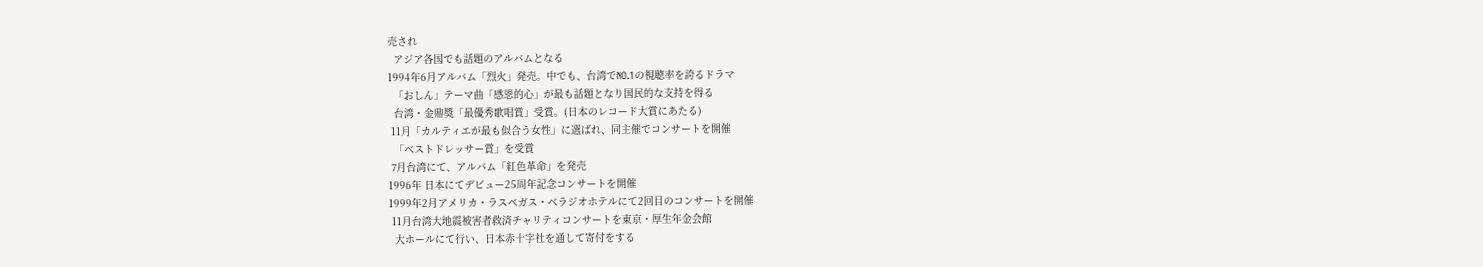売され
  アジア各国でも話題のアルバムとなる
1994年6月アルバム「烈火」発売。中でも、台湾でNO.1の視聴率を誇るドラマ
  「おしん」テーマ曲「感恩的心」が最も話題となり国民的な支持を得る
  台湾・金鼎奬「最優秀歌唱賞」受賞。(日本のレコード大賞にあたる)
 11月「カルティエが最も似合う女性」に選ばれ、同主催でコンサートを開催
  「ベストドレッサー賞」を受賞
 7月台湾にて、アルバム「紅色革命」を発売
1996年 日本にてデビュー25周年記念コンサートを開催
1999年2月アメリカ・ラスベガス・ベラジオホテルにて2回目のコンサートを開催
 11月台湾大地震被害者救済チャリティコンサートを東京・厚生年金会館
  大ホールにて行い、日本赤十字社を通して寄付をする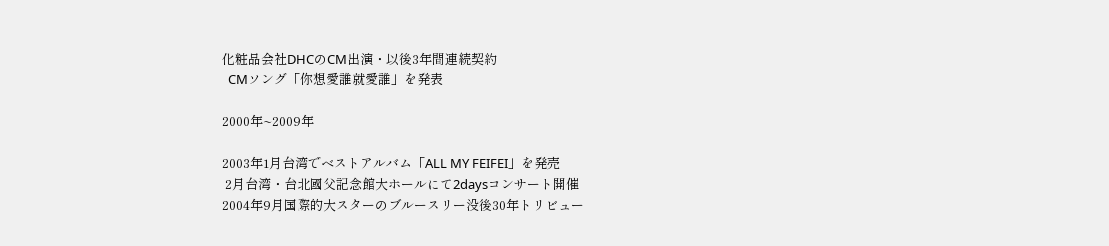化粧品会社DHCのCM出演・以後3年間連続契約
  CMソング「你想愛誰就愛誰」を発表

2000年~2009年

2003年1月台湾でベストアルバム「ALL MY FEIFEI」を発売
 2月台湾・台北國父記念館大ホールにて2daysコンサート開催
2004年9月国際的大スターのブルースリー没後30年トリビュー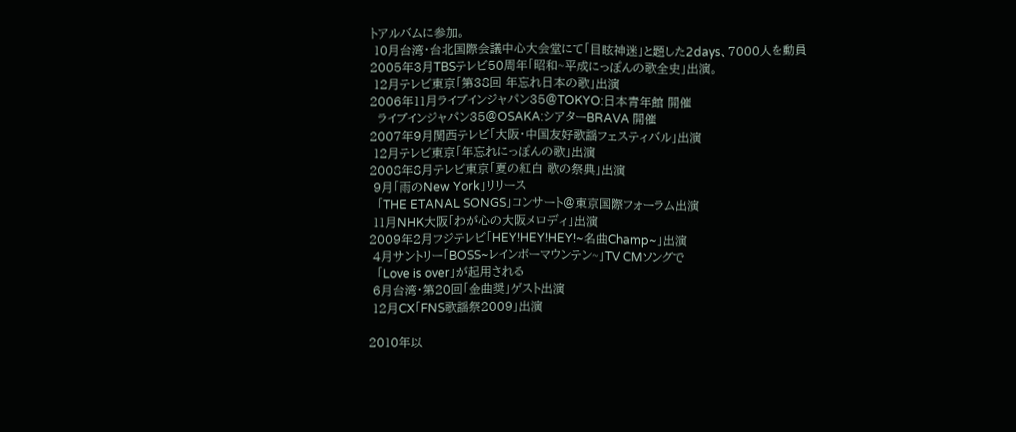トアルバムに参加。
 10月台湾・台北国際会議中心大会堂にて「目眩神迷」と題した2days、7000人を動員
2005年3月TBSテレビ50周年「昭和~平成にっぽんの歌全史」出演。
 12月テレビ東京「第38回 年忘れ日本の歌」出演
2006年11月ライブインジャパン35@TOKYO:日本青年館 開催
  ライブインジャパン35@OSAKA:シアターBRAVA 開催
2007年9月関西テレビ「大阪・中国友好歌謡フェスティバル」出演
 12月テレビ東京「年忘れにっぽんの歌」出演
2008年8月テレビ東京「夏の紅白 歌の祭典」出演
 9月「雨のNew York」リリース
  「THE ETANAL SONGS」コンサート@東京国際フォーラム出演
 11月NHK大阪「わが心の大阪メロディ」出演
2009年2月フジテレビ「HEY!HEY!HEY!~名曲Champ~」出演
 4月サントリー「BOSS~レインボーマウンテン~」TV CMソングで
  「Love is over」が起用される
 6月台湾・第20回「金曲奨」ゲスト出演
 12月CX「FNS歌謡祭2009」出演

2010年以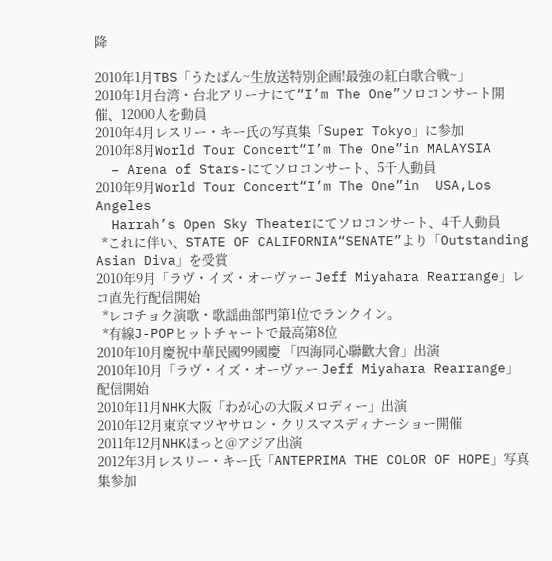降

2010年1月TBS「うたばん~生放送特別企画!最強の紅白歌合戦~」
2010年1月台湾・台北アリーナにて“I’m The One”ソロコンサート開催、12000人を動員
2010年4月レスリー・キー氏の写真集「Super Tokyo」に参加
2010年8月World Tour Concert“I’m The One”in MALAYSIA
  – Arena of Stars-にてソロコンサート、5千人動員
2010年9月World Tour Concert“I’m The One”in  USA,Los Angeles
  Harrah’s Open Sky Theaterにてソロコンサート、4千人動員
  *これに伴い、STATE OF CALIFORNIA“SENATE”より「Outstanding Asian Diva」を受賞
2010年9月「ラヴ・イズ・オーヴァー Jeff Miyahara Rearrange」レコ直先行配信開始
  *レコチョク演歌・歌謡曲部門第1位でランクイン。
  *有線J-POPヒットチャートで最高第8位
2010年10月慶祝中華民國99國慶 「四海同心聯歡大會」出演
2010年10月「ラヴ・イズ・オーヴァー Jeff Miyahara Rearrange」配信開始
2010年11月NHK大阪「わが心の大阪メロディー」出演
2010年12月東京マツヤサロン・クリスマスディナーショー開催
2011年12月NHKほっと@アジア出演
2012年3月レスリー・キー氏「ANTEPRIMA THE COLOR OF HOPE」写真集参加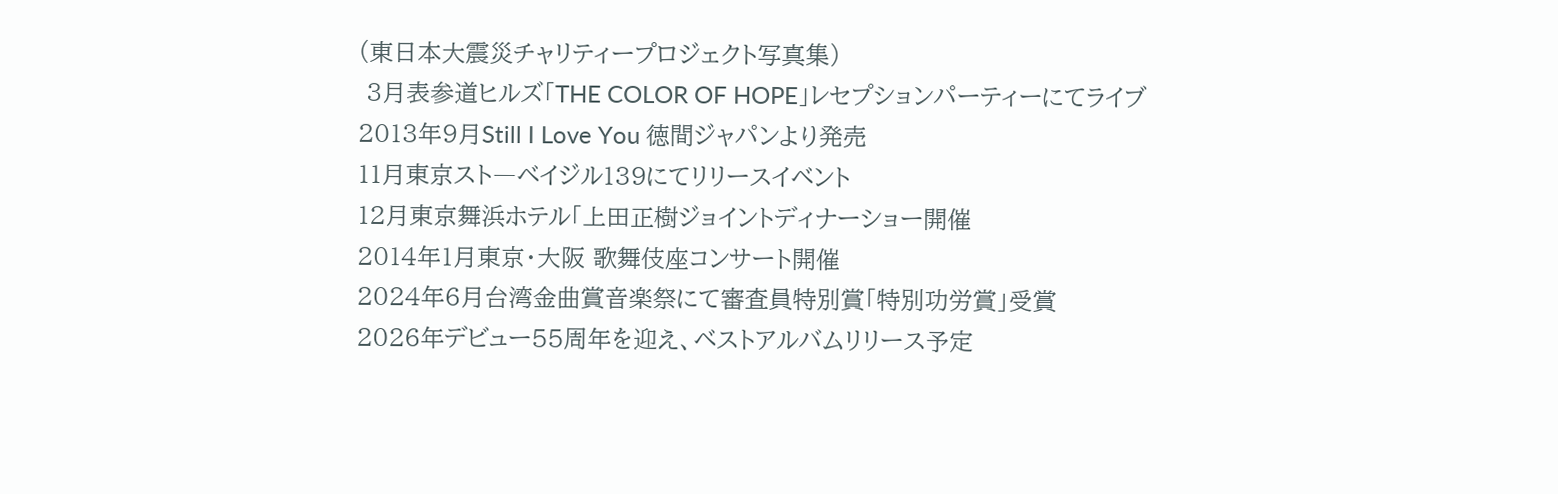(東日本大震災チャリティープロジェクト写真集)
 3月表参道ヒルズ「THE COLOR OF HOPE」レセプションパーティーにてライブ
2013年9月Still I Love You 徳間ジャパンより発売
11月東京スト―ベイジル139にてリリースイベント
12月東京舞浜ホテル「上田正樹ジョイントディナーショー開催
2014年1月東京・大阪 歌舞伎座コンサート開催
2024年6月台湾金曲賞音楽祭にて審査員特別賞「特別功労賞」受賞
2026年デビュー55周年を迎え、ベストアルバムリリース予定